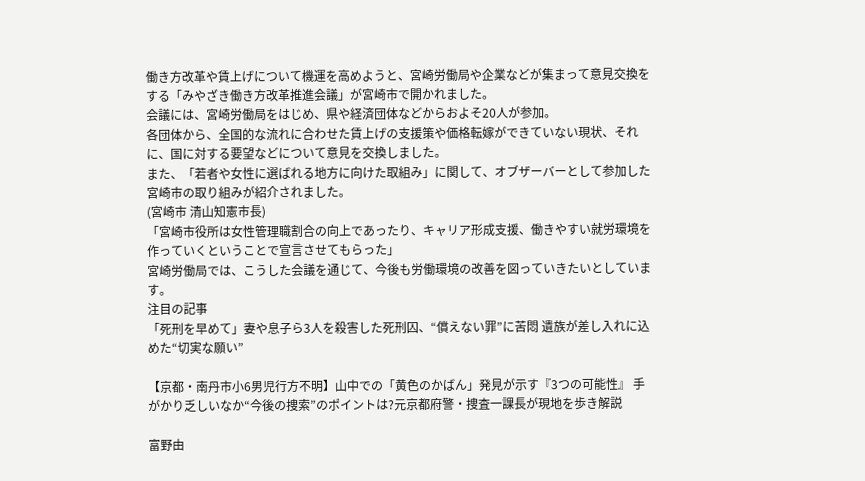働き方改革や賃上げについて機運を高めようと、宮崎労働局や企業などが集まって意見交換をする「みやざき働き方改革推進会議」が宮崎市で開かれました。
会議には、宮崎労働局をはじめ、県や経済団体などからおよそ20人が参加。
各団体から、全国的な流れに合わせた賃上げの支援策や価格転嫁ができていない現状、それに、国に対する要望などについて意見を交換しました。
また、「若者や女性に選ばれる地方に向けた取組み」に関して、オブザーバーとして参加した宮崎市の取り組みが紹介されました。
(宮崎市 清山知憲市長)
「宮崎市役所は女性管理職割合の向上であったり、キャリア形成支援、働きやすい就労環境を作っていくということで宣言させてもらった」
宮崎労働局では、こうした会議を通じて、今後も労働環境の改善を図っていきたいとしています。
注目の記事
「死刑を早めて」妻や息子ら3人を殺害した死刑囚、“償えない罪”に苦悶 遺族が差し入れに込めた“切実な願い”

【京都・南丹市小6男児行方不明】山中での「黄色のかばん」発見が示す『3つの可能性』 手がかり乏しいなか“今後の捜索”のポイントは?元京都府警・捜査一課長が現地を歩き解説

富野由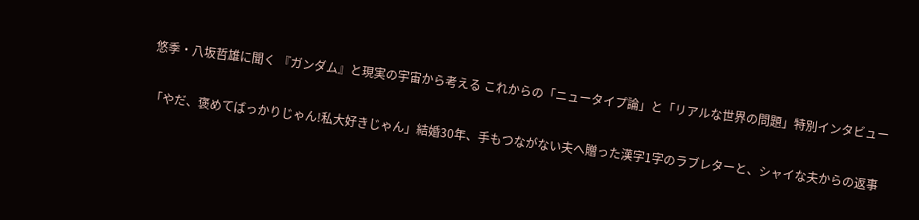悠季・八坂哲雄に聞く 『ガンダム』と現実の宇宙から考える これからの「ニュータイプ論」と「リアルな世界の問題」特別インタビュー

「やだ、褒めてばっかりじゃん!私大好きじゃん」結婚30年、手もつながない夫へ贈った漢字1字のラブレターと、シャイな夫からの返事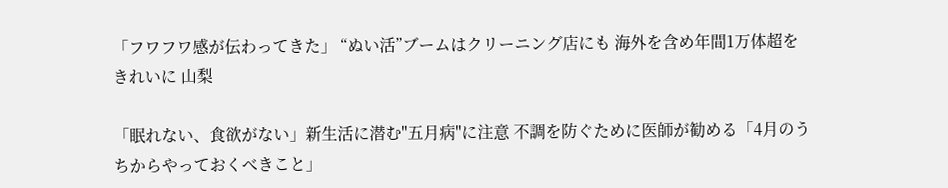「フワフワ感が伝わってきた」 “ぬい活”ブームはクリーニング店にも 海外を含め年間1万体超をきれいに 山梨

「眠れない、食欲がない」新生活に潜む"五月病"に注意 不調を防ぐために医師が勧める「4月のうちからやっておくべきこと」